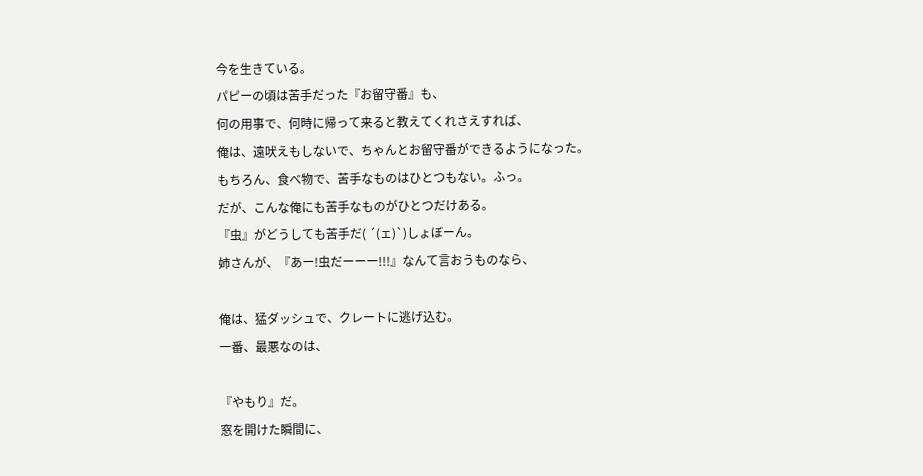今を生きている。
パピーの頃は苦手だった『お留守番』も、
何の用事で、何時に帰って来ると教えてくれさえすれば、
俺は、遠吠えもしないで、ちゃんとお留守番ができるようになった。
もちろん、食べ物で、苦手なものはひとつもない。ふっ。
だが、こんな俺にも苦手なものがひとつだけある。
『虫』がどうしても苦手だ( ´(ェ)`)しょぼーん。
姉さんが、『あー!虫だーーー!!!』なんて言おうものなら、

俺は、猛ダッシュで、クレートに逃げ込む。
一番、最悪なのは、

『やもり』だ。
窓を開けた瞬間に、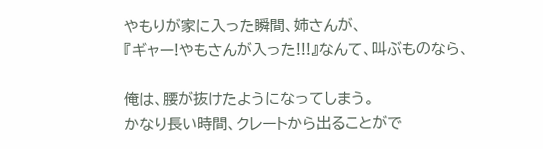やもりが家に入った瞬間、姉さんが、
『ギャー!やもさんが入った!!!』なんて、叫ぶものなら、

俺は、腰が抜けたようになってしまう。
かなり長い時間、クレートから出ることがで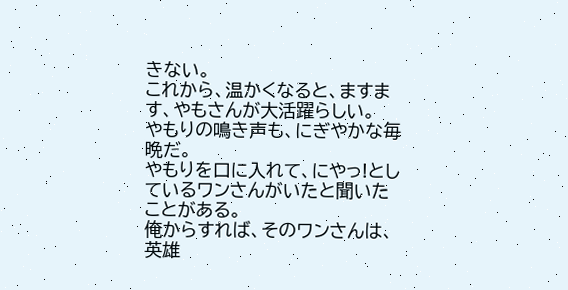きない。
これから、温かくなると、ますます、やもさんが大活躍らしい。
やもりの鳴き声も、にぎやかな毎晩だ。
やもりを口に入れて、にやっ!としているワンさんがいたと聞いたことがある。
俺からすれば、そのワンさんは、英雄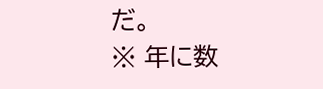だ。
※ 年に数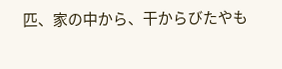匹、家の中から、干からびたやも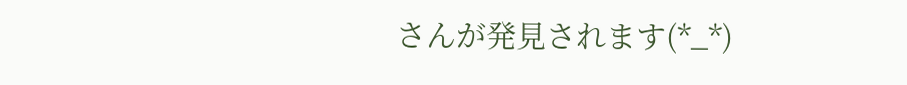さんが発見されます(*_*)